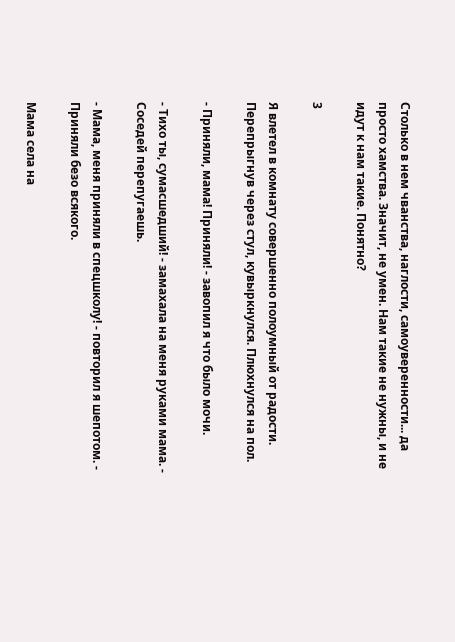Столько в нем чванства, наглости, самоуверенности... да просто хамства. Значит, не умен. Нам такие не нужны, и не идут к нам такие. Понятно?

3

Я влетел в комнату совершенно полоумный от радости. Перепрыгнув через стул, кувыркнулся. Плюхнулся на пол.

- Приняли, мама! Приняли! - завопил я что было мочи.

- Тихо ты, сумасшедший! - замахала на меня руками мама. - Соседей перепугаешь.

- Мама, меня приняли в спецшколу! - повторил я шепотом. - Приняли безо всякого.

Мама села на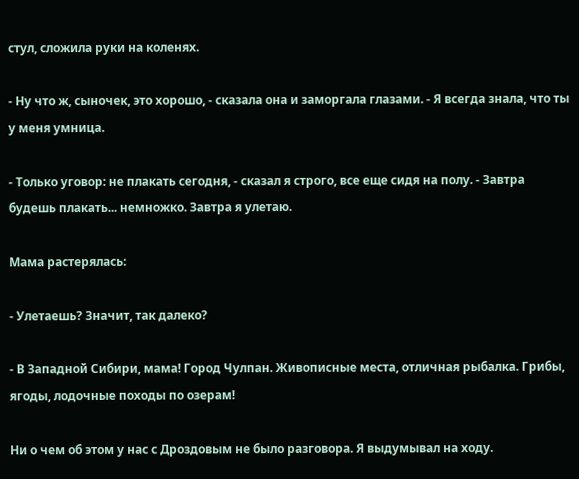стул, сложила руки на коленях.

- Ну что ж, сыночек, это хорошо, - сказала она и заморгала глазами. - Я всегда знала, что ты у меня умница.

- Только уговор: не плакать сегодня, - сказал я строго, все еще сидя на полу. - Завтра будешь плакать... немножко. Завтра я улетаю.

Мама растерялась:

- Улетаешь? Значит, так далеко?

- В Западной Сибири, мама! Город Чулпан. Живописные места, отличная рыбалка. Грибы, ягоды, лодочные походы по озерам!

Ни о чем об этом у нас с Дроздовым не было разговора. Я выдумывал на ходу.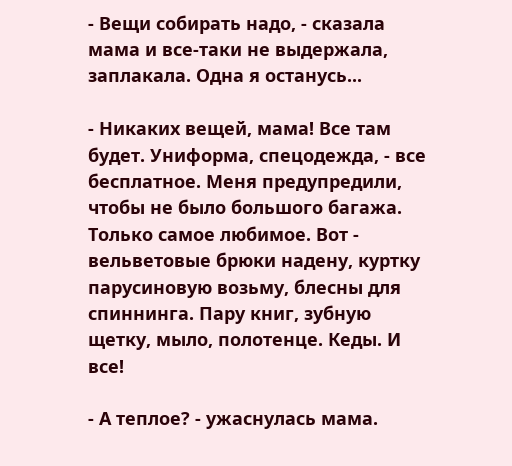- Вещи собирать надо, - сказала мама и все-таки не выдержала, заплакала. Одна я останусь...

- Никаких вещей, мама! Все там будет. Униформа, спецодежда, - все бесплатное. Меня предупредили, чтобы не было большого багажа. Только самое любимое. Вот - вельветовые брюки надену, куртку парусиновую возьму, блесны для спиннинга. Пару книг, зубную щетку, мыло, полотенце. Кеды. И все!

- А теплое? - ужаснулась мама.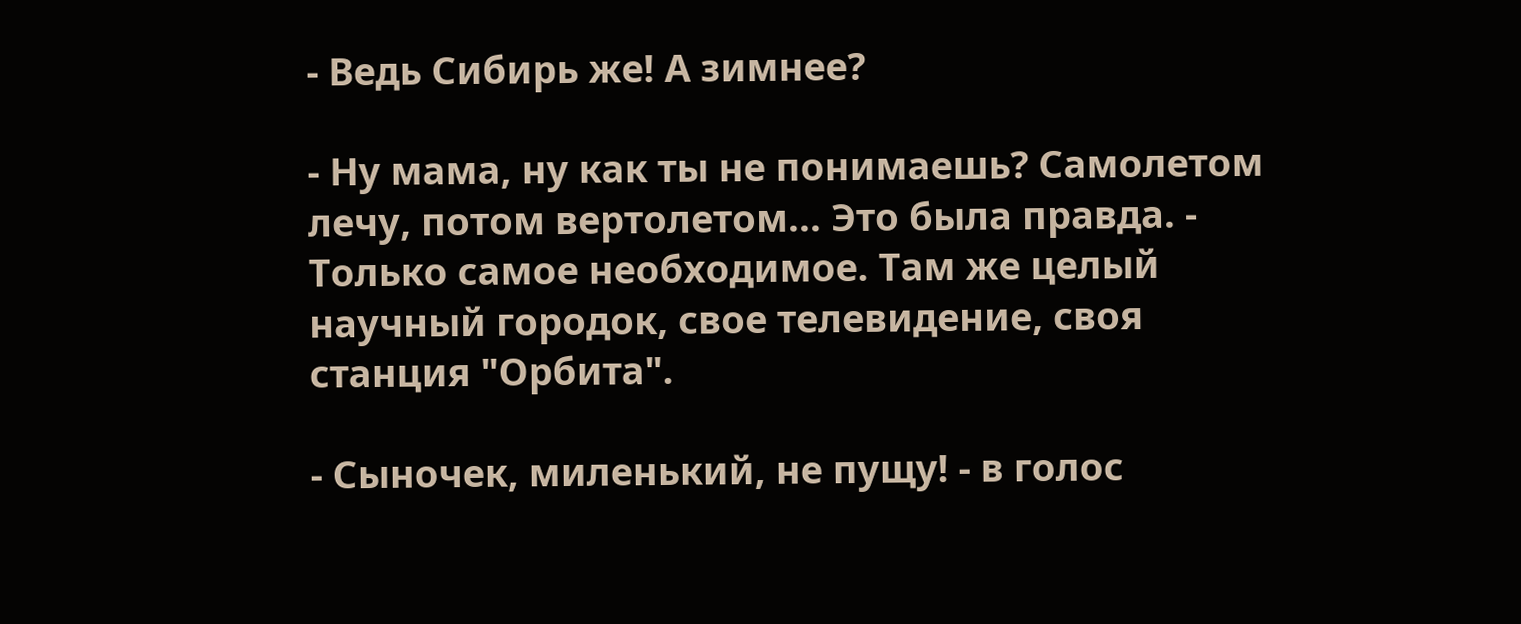- Ведь Сибирь же! А зимнее?

- Ну мама, ну как ты не понимаешь? Самолетом лечу, потом вертолетом... Это была правда. - Только самое необходимое. Там же целый научный городок, свое телевидение, своя станция "Орбита".

- Сыночек, миленький, не пущу! - в голос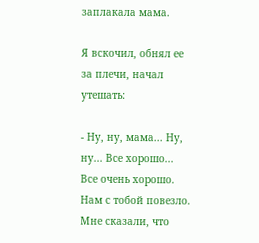заплакала мама.

Я вскочил, обнял ее за плечи, начал утешать:

- Ну, ну, мама... Ну, ну... Все хорошо... Все очень хорошо. Нам с тобой повезло. Мне сказали, что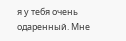я у тебя очень одаренный. Мне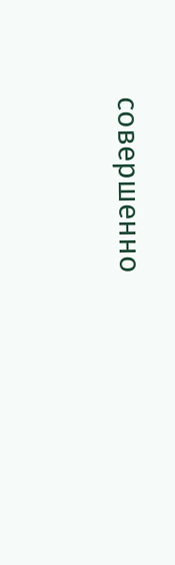совершенно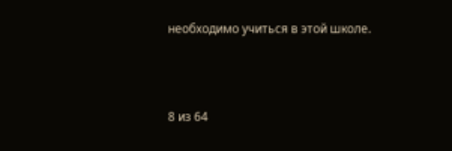необходимо учиться в этой школе.



8 из 64